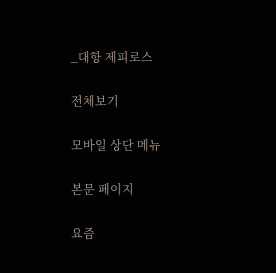_대항 제피로스

전체보기

모바일 상단 메뉴

본문 페이지

요즘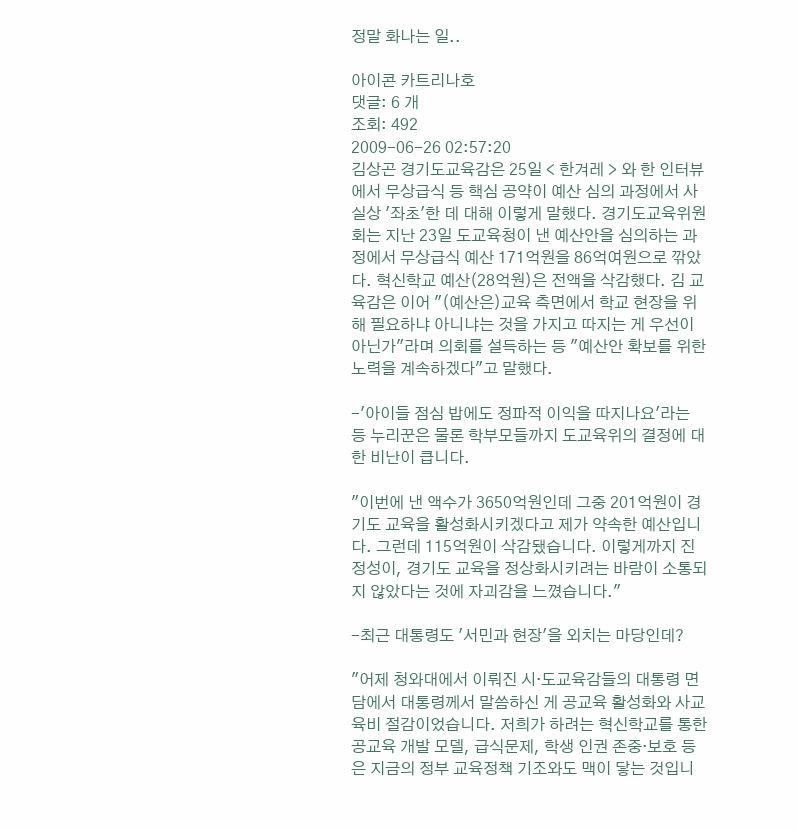정말 화나는 일..

아이콘 카트리나호
댓글: 6 개
조회: 492
2009-06-26 02:57:20
김상곤 경기도교육감은 25일 < 한겨레 > 와 한 인터뷰에서 무상급식 등 핵심 공약이 예산 심의 과정에서 사실상 '좌초'한 데 대해 이렇게 말했다. 경기도교육위원회는 지난 23일 도교육청이 낸 예산안을 심의하는 과정에서 무상급식 예산 171억원을 86억여원으로 깎았다. 혁신학교 예산(28억원)은 전액을 삭감했다. 김 교육감은 이어 "(예산은)교육 측면에서 학교 현장을 위해 필요하냐 아니냐는 것을 가지고 따지는 게 우선이 아닌가"라며 의회를 설득하는 등 "예산안 확보를 위한 노력을 계속하겠다"고 말했다.

-'아이들 점심 밥에도 정파적 이익을 따지나요'라는 등 누리꾼은 물론 학부모들까지 도교육위의 결정에 대한 비난이 큽니다.

"이번에 낸 액수가 3650억원인데 그중 201억원이 경기도 교육을 활성화시키겠다고 제가 약속한 예산입니다. 그런데 115억원이 삭감됐습니다. 이렇게까지 진정성이, 경기도 교육을 정상화시키려는 바람이 소통되지 않았다는 것에 자괴감을 느꼈습니다."

-최근 대통령도 '서민과 현장'을 외치는 마당인데?

"어제 청와대에서 이뤄진 시·도교육감들의 대통령 면담에서 대통령께서 말씀하신 게 공교육 활성화와 사교육비 절감이었습니다. 저희가 하려는 혁신학교를 통한 공교육 개발 모델, 급식문제, 학생 인권 존중·보호 등은 지금의 정부 교육정책 기조와도 맥이 닿는 것입니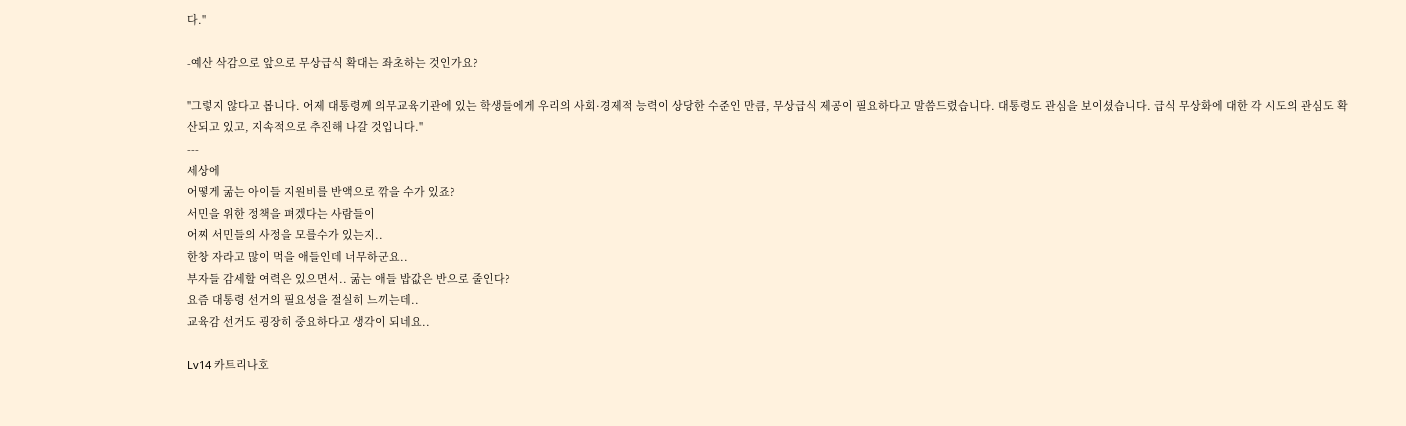다."

-예산 삭감으로 앞으로 무상급식 확대는 좌초하는 것인가요?

"그렇지 않다고 봅니다. 어제 대통령께 의무교육기관에 있는 학생들에게 우리의 사회·경제적 능력이 상당한 수준인 만큼, 무상급식 제공이 필요하다고 말씀드렸습니다. 대통령도 관심을 보이셨습니다. 급식 무상화에 대한 각 시도의 관심도 확산되고 있고, 지속적으로 추진해 나갈 것입니다."
---
세상에
어떻게 굶는 아이들 지원비를 반액으로 깎을 수가 있죠?
서민을 위한 정책을 펴겠다는 사람들이
어찌 서민들의 사정을 모를수가 있는지..
한창 자라고 많이 먹을 애들인데 너무하군요..
부자들 감세할 여력은 있으면서.. 굶는 애들 밥값은 반으로 줄인다?
요즘 대통령 선거의 필요성을 절실히 느끼는데..
교육감 선거도 굉장히 중요하다고 생각이 되네요..

Lv14 카트리나호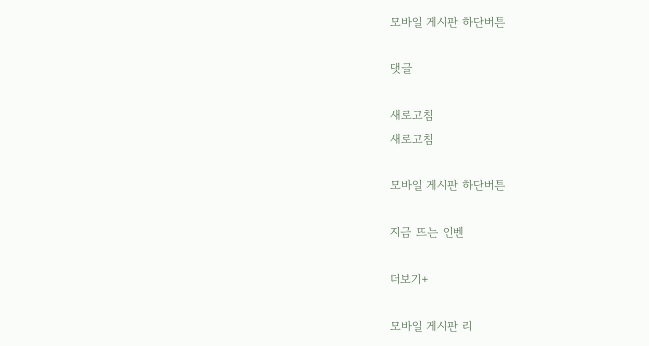모바일 게시판 하단버튼

댓글

새로고침
새로고침

모바일 게시판 하단버튼

지금 뜨는 인벤

더보기+

모바일 게시판 리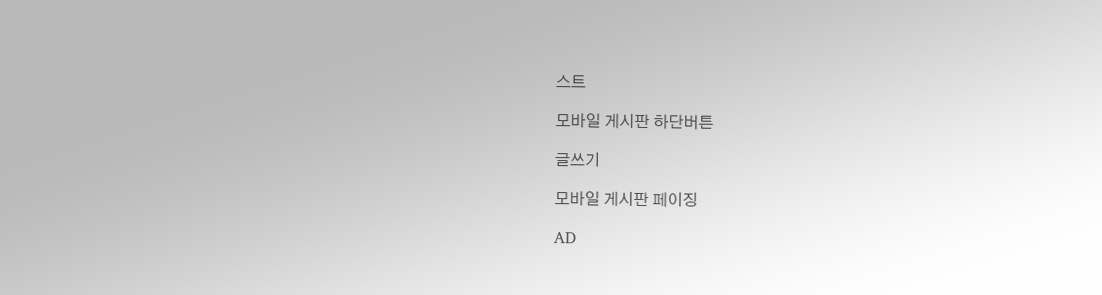스트

모바일 게시판 하단버튼

글쓰기

모바일 게시판 페이징

AD